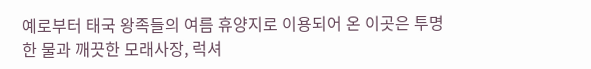예로부터 태국 왕족들의 여름 휴양지로 이용되어 온 이곳은 투명한 물과 깨끗한 모래사장, 럭셔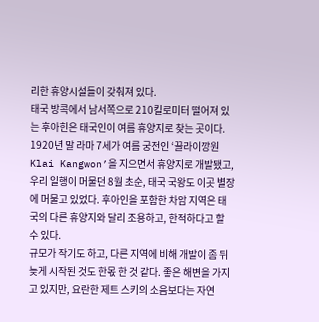리한 휴양시설들이 갖춰져 있다.
태국 방콕에서 남서쪽으로 210킬로미터 떨어져 있는 후아힌은 태국인이 여름 휴양지로 찾는 곳이다.
1920년 말 라마 7세가 여름 궁전인 ‘끌라이깡원 Klai Kangwon’을 지으면서 휴양지로 개발됐고, 우리 일행이 머물던 8월 초순, 태국 국왕도 이곳 별장에 머물고 있었다. 후아인을 포함한 차암 지역은 태국의 다른 휴양지와 달리 조용하고, 한적하다고 할 수 있다.
규모가 작기도 하고, 다른 지역에 비해 개발이 좀 뒤늦게 시작된 것도 한몫 한 것 같다. 좋은 해변을 가지고 있지만, 요란한 제트 스키의 소음보다는 자연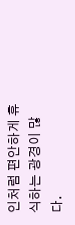인처럼 편안하게 휴식하는 광경이 많다.